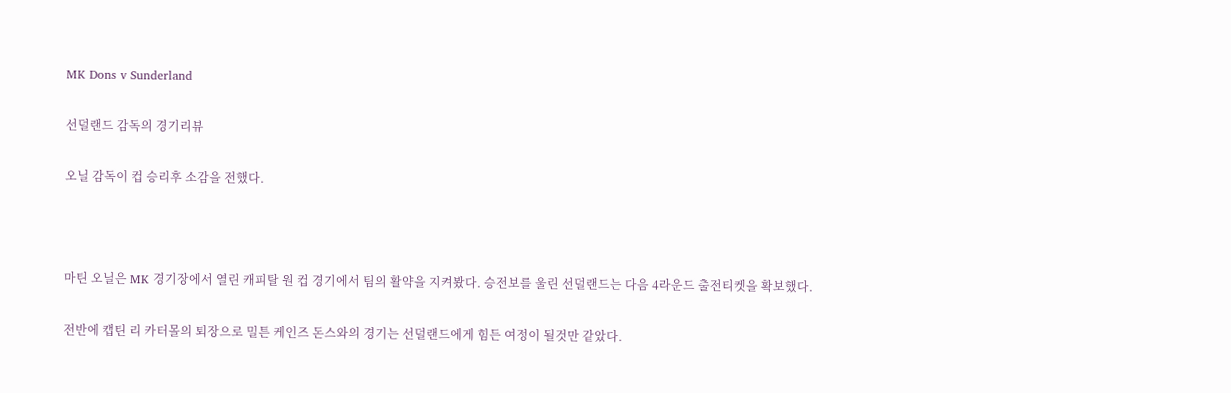MK Dons v Sunderland

선덜랜드 감독의 경기리뷰

오닐 감독이 컵 승리후 소감을 전했다.



마틴 오닐은 MK 경기장에서 열린 캐피탈 원 컵 경기에서 팀의 활약을 지켜봤다. 승전보를 울린 선덜랜드는 다음 4라운드 출전티켓을 확보했다.

전반에 캡틴 리 카터몰의 퇴장으로 밀튼 케인즈 돈스와의 경기는 선덜랜드에게 힘든 여정이 될것만 같았다.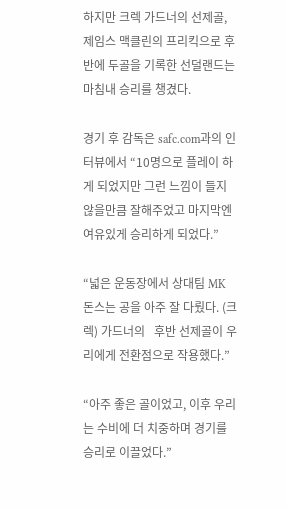하지만 크렉 가드너의 선제골, 제임스 맥클린의 프리킥으로 후반에 두골을 기록한 선덜랜드는 마침내 승리를 챙겼다.

경기 후 감독은 safc.com과의 인터뷰에서 “10명으로 플레이 하게 되었지만 그런 느낌이 들지 않을만큼 잘해주었고 마지막엔 여유있게 승리하게 되었다.”

“넓은 운동장에서 상대팀 MK 돈스는 공을 아주 잘 다뤘다. (크렉) 가드너의   후반 선제골이 우리에게 전환점으로 작용했다.”

“아주 좋은 골이었고, 이후 우리는 수비에 더 치중하며 경기를 승리로 이끌었다.”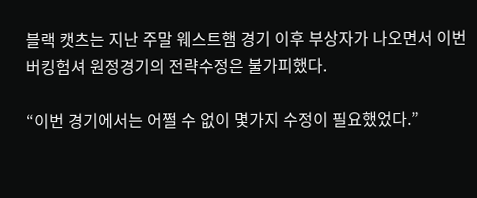블랙 캣츠는 지난 주말 웨스트햄 경기 이후 부상자가 나오면서 이번 버킹험셔 원정경기의 전략수정은 불가피했다.

“이번 경기에서는 어쩔 수 없이 몇가지 수정이 필요했었다.”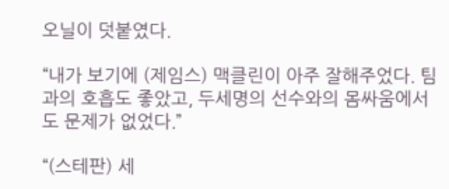오닐이 덧붙였다.

“내가 보기에 (제임스) 맥클린이 아주 잘해주었다. 팀과의 호흡도 좋았고, 두세명의 선수와의 몸싸움에서도 문제가 없었다.”

“(스테판) 세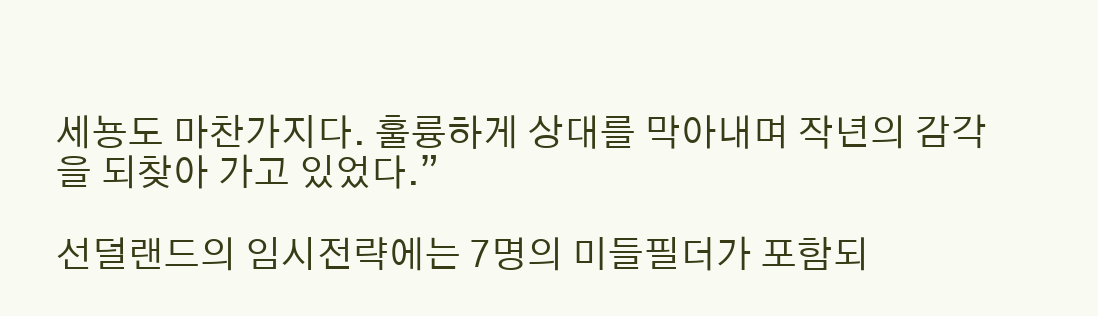세뇽도 마찬가지다. 훌륭하게 상대를 막아내며 작년의 감각을 되찾아 가고 있었다.”

선덜랜드의 임시전략에는 7명의 미들필더가 포함되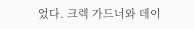었다. 크렉 가드너와 데이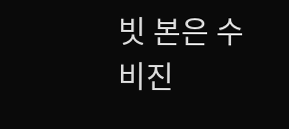빗 본은 수비진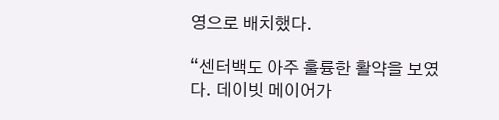영으로 배치했다.

“센터백도 아주 훌륭한 활약을 보였다. 데이빗 메이어가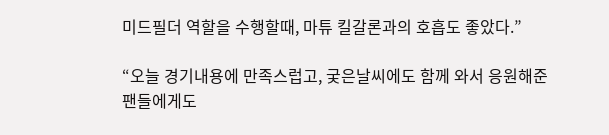미드필더 역할을 수행할때, 마튜 킬갈론과의 호흡도 좋았다.”

“오늘 경기내용에 만족스럽고, 궂은날씨에도 함께 와서 응원해준 팬들에게도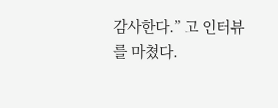감사한다.” 고 인터뷰를 마쳤다.